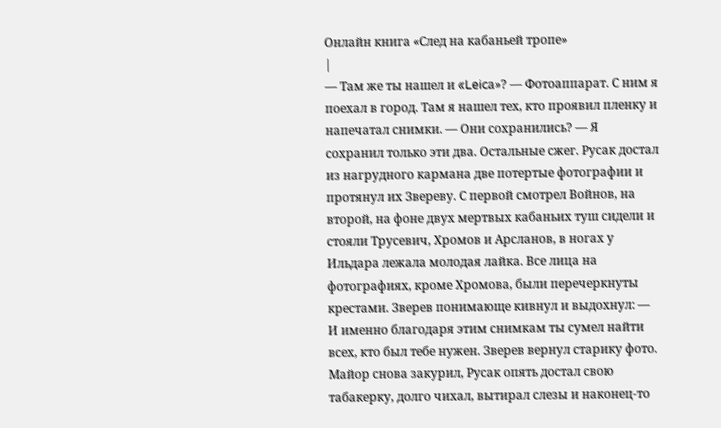Онлайн книга «След на кабаньей тропе»
|
— Там же ты нашел и «Leicа»? — Фотоаппарат. С ним я поехал в город. Там я нашел тех, кто проявил пленку и напечатал снимки. — Они сохранились? — Я сохранил только эти два. Остальные сжег. Русак достал из нагрудного кармана две потертые фотографии и протянул их Звереву. С первой смотрел Войнов, на второй, на фоне двух мертвых кабаньих туш сидели и стояли Трусевич, Хромов и Арсланов, в ногах у Ильдара лежала молодая лайка. Все лица на фотографиях, кроме Хромова, были перечеркнуты крестами. Зверев понимающе кивнул и выдохнул: — И именно благодаря этим снимкам ты сумел найти всех, кто был тебе нужен. Зверев вернул старику фото. Майор снова закурил, Русак опять достал свою табакерку, долго чихал, вытирал слезы и наконец-то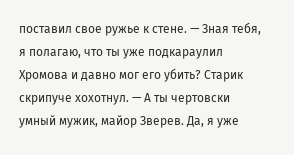поставил свое ружье к стене. — Зная тебя, я полагаю, что ты уже подкараулил Хромова и давно мог его убить? Старик скрипуче хохотнул. — А ты чертовски умный мужик, майор Зверев. Да, я уже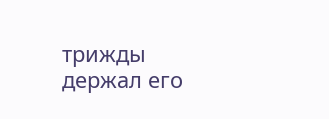трижды держал его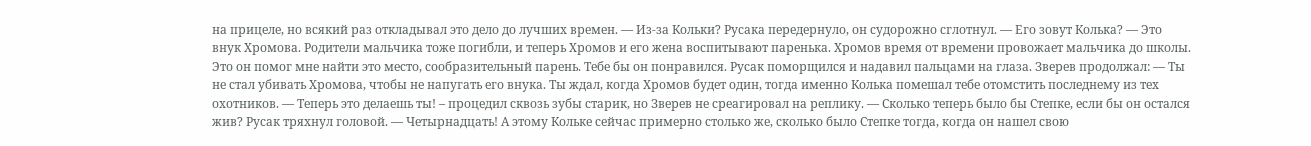на прицеле, но всякий раз откладывал это дело до лучших времен. — Из-за Кольки? Русака передернуло, он судорожно сглотнул. — Его зовут Колька? — Это внук Хромова. Родители мальчика тоже погибли, и теперь Хромов и его жена воспитывают паренька. Хромов время от времени провожает мальчика до школы. Это он помог мне найти это место, сообразительный парень. Тебе бы он понравился. Русак поморщился и надавил пальцами на глаза. Зверев продолжал: — Ты не стал убивать Хромова, чтобы не напугать его внука. Ты ждал, когда Хромов будет один, тогда именно Колька помешал тебе отомстить последнему из тех охотников. — Теперь это делаешь ты! – процедил сквозь зубы старик, но Зверев не среагировал на реплику. — Сколько теперь было бы Степке, если бы он остался жив? Русак тряхнул головой. — Четырнадцать! А этому Кольке сейчас примерно столько же, сколько было Степке тогда, когда он нашел свою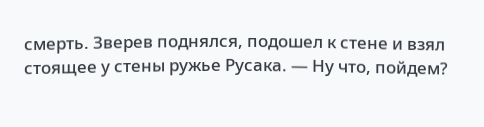смерть. Зверев поднялся, подошел к стене и взял стоящее у стены ружье Русака. — Ну что, пойдем?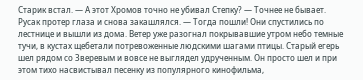Старик встал. — А этот Хромов точно не убивал Степку? — Точнее не бывает. Русак протер глаза и снова закашлялся. — Тогда пошли! Они спустились по лестнице и вышли из дома. Ветер уже разогнал покрывавшие утром небо темные тучи, в кустах щебетали потревоженные людскими шагами птицы. Старый егерь шел рядом со Зверевым и вовсе не выглядел удрученным. Он просто шел и при этом тихо насвистывал песенку из популярного кинофильма,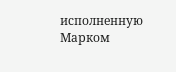исполненную Марком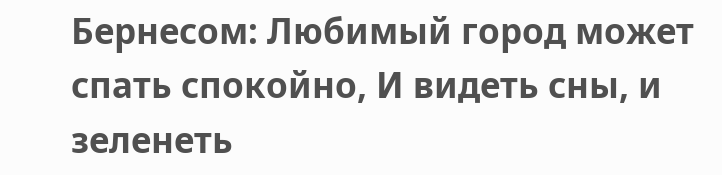Бернесом: Любимый город может спать спокойно, И видеть сны, и зеленеть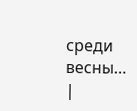среди весны… |